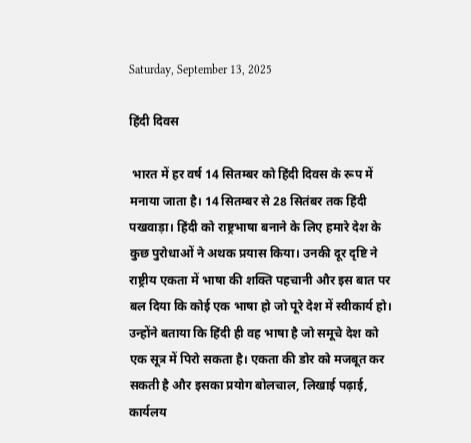Saturday, September 13, 2025

हिंदी दिवस

 भारत में हर वर्ष 14 सितम्बर को हिंदी दिवस के रूप में मनाया जाता है। 14 सितम्बर से 28 सितंबर तक हिंदी पखवाड़ा। हिंदी को राष्ट्रभाषा बनाने के लिए हमारे देश के कुछ पुरोधाओं ने अथक प्रयास किया। उनकी दूर दृष्टि ने राष्ट्रीय एकता में भाषा की शक्ति पहचानी और इस बात पर बल दिया कि कोई एक भाषा हो जो पूरे देश में स्वीकार्य हो। उन्होंने बताया कि हिंदी ही वह भाषा है जो समूचे देश को एक सूत्र में पिरो सकता है। एकता की डोर को मजबूत कर सकती है और इसका प्रयोग बोलचाल, लिखाई पढ़ाई, कार्यलय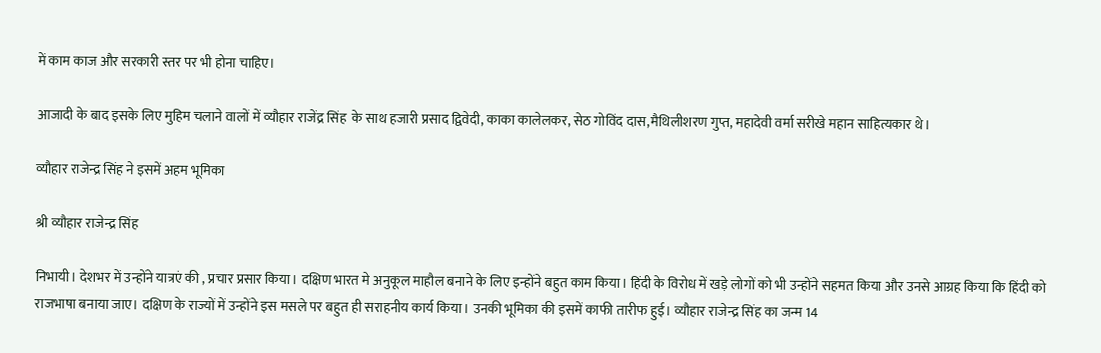में काम काज और सरकारी स्तर पर भी होना चाहिए।

आजादी के बाद इसके लिए मुहिम चलाने वालों में व्यौहार राजेंद्र सिंह  के साथ हजारी प्रसाद द्विवेदी, काका कालेलकर, सेठ गोविंद दास,मैथिलीशरण गुप्त, महादेवी वर्मा सरीखे महान साहित्यकार थे।

व्यौहार राजेन्द्र सिंह ने इसमें अहम भूमिका

श्री व्यौहार राजेन्द्र सिंह

निभायी। देशभर में उन्होंने यात्रएं की , प्रचार प्रसार किया। दक्षिण भारत मे अनुकूल माहौल बनाने के लिए इन्होंने बहुत काम किया। हिंदी के विरोध में खड़े लोगों को भी उन्होंने सहमत किया और उनसे आग्रह किया कि हिंदी को राजभाषा बनाया जाए। दक्षिण के राज्यों में उन्होंने इस मसले पर बहुत ही सराहनीय कार्य किया। उनकी भूमिका की इसमें काफी तारीफ हुई। व्यौहार राजेन्द्र सिंह का जन्म 14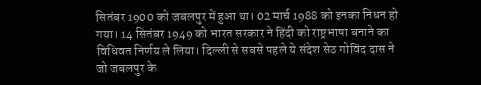सितंबर 1900 को जबलपुर में हुआ था। 02 मार्च 1988 को इनका निधन हो गया। 14 सितंबर 1949 को भारत सरकार ने हिंदी को राष्ट्रभाषा बनाने का विधिवत निर्णय ले लिया। दिल्ली से सबसे पहले ये संदेश सेठ गोविंद दास ने जो जबलपुर के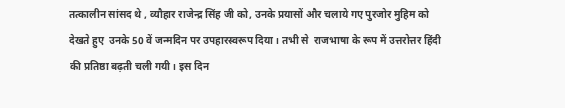तत्कालीन सांसद थे , व्यौहार राजेन्द्र सिंह जी को, उनके प्रयासों और चलाये गए पुरजोर मुहिम को देखते हुए  उनके 50 वें जन्मदिन पर उपहारस्वरूप दिया। तभी से  राजभाषा के रूप में उत्तरोत्तर हिंदी की प्रतिष्ठा बढ़ती चली गयी। इस दिन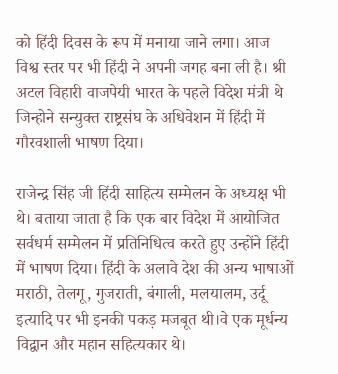को हिंदी दिवस के रूप में मनाया जाने लगा। आज विश्व स्तर पर भी हिंदी ने अपनी जगह बना ली है। श्री अटल विहारी वाजपेयी भारत के पहले विदेश मंत्री थे जिन्होने सन्युक्त राष्ट्रसंघ के अधिवेशन में हिंदी में गौरवशाली भाषण दिया।

राजेन्द्र सिंह जी हिंदी साहित्य सम्मेलन के अध्यक्ष भी थे। बताया जाता है कि एक बार विदेश में आयोजित सर्वधर्म सम्मेलन में प्रतिनिधित्व करते हुए उन्होंने हिंदी में भाषण दिया। हिंदी के अलावे देश की अन्य भाषाओं मराठी, तेलगू, गुजराती, बंगाली, मलयालम, उर्दू इत्यादि पर भी इनकी पकड़ मजबूत थी।वे एक मूर्धन्य विद्वान और महान सहित्यकार थे।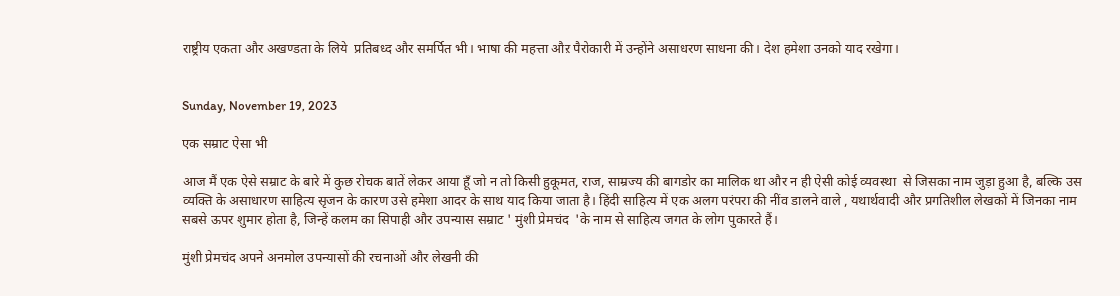राष्ट्रीय एकता और अखण्डता के लिये  प्रतिबध्द और समर्पित भी। भाषा की महत्ता औऱ पैरोकारी में उन्होंने असाधरण साधना की। देश हमेशा उनको याद रखेगा।


Sunday, November 19, 2023

एक सम्राट ऐसा भी

आज मैं एक ऐसे सम्राट के बारे में कुछ रोचक बातें लेकर आया हूँ जो न तो किसी हुकूमत, राज, साम्रज्य की बागडोर का मालिक था और न ही ऐसी कोई व्यवस्था  से जिसका नाम जुड़ा हुआ है, बल्कि उस व्यक्ति के असाधारण साहित्य सृजन के कारण उसे हमेशा आदर के साथ याद किया जाता है। हिंदी साहित्य में एक अलग परंपरा की नींव डालने वाले , यथार्थवादी और प्रगतिशील लेखकों में जिनका नाम सबसे ऊपर शुमार होता है, जिन्हें कलम का सिपाही और उपन्यास सम्राट ' मुंशी प्रेमचंद  'के नाम से साहित्य जगत के लोग पुकारते हैं।

मुंशी प्रेमचंद अपने अनमोल उपन्यासों की रचनाओं और लेखनी की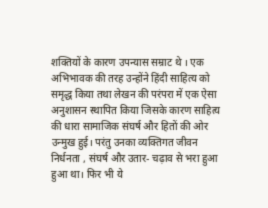शक्तियों के कारण उपन्यास सम्राट थे । एक अभिभावक की तरह उन्होंने हिंदी साहित्य को समृद्ध किया तथा लेखन की परंपरा में एक ऐसा अनुशासन स्थापित किया जिसके कारण साहित्य की धारा सामाजिक संघर्ष और हितों की ओर उन्मुख हुई। परंतु उनका व्यक्तिगत जीवन  निर्धनता , संघर्ष और उतार- चढ़ाव से भरा हुआ हुआ था। फिर भी ये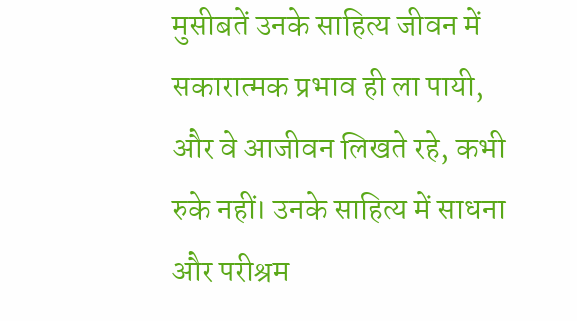मुसीबतें उनके साहित्य जीवन में सकारात्मक प्रभाव ही ला पायी, और वे आजीवन लिखते रहे, कभी रुके नहीं। उनके साहित्य में साधना और परीश्रम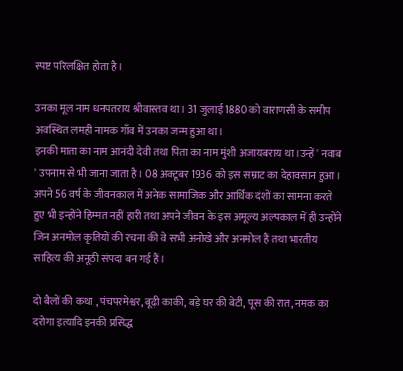स्पष्ट परिलक्षित होता है।

उनका मूल नाम धनपतराय श्रीवास्तव था। 31 जुलाई 1880 को वाराणसी के समीप अवस्थित लमही नामक गाँव में उनका जन्म हुआ था।
इनकी माता का नाम आनंदी देवी तथा पिता का नाम मुंशी अजायबराय था।उन्हें ' नवाब ' उपनाम से भी जाना जाता है। 08 अक्टूबर 1936 को इस सम्राट का देहावसान हुआ। अपने 56 वर्ष के जीवनकाल में अनेक सामाजिक और आर्थिक दंशों का सामना करते हुए भी इन्होंने हिम्मत नहीं हारी तथा अपने जीवन के इस अमूल्य अल्पकाल में ही उन्होंने जिन अनमोल कृतियों की रचना की वे सभी अनोखे और अनमोल हैं तथा भारतीय साहित्य की अनूठी संपदा बन गई हैं।

दो बैलों की कथा , पंचपरमेश्वर, बूढ़ी काकी, बड़े घर की बेटी, पूस की रात, नमक का दरोगा इत्यादि इनकी प्रसिद्ध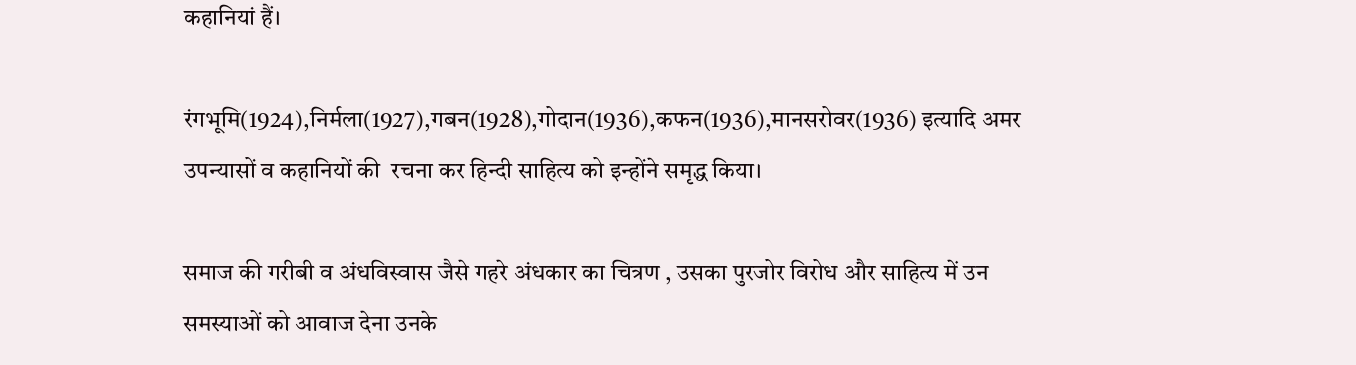कहानियां हैं।

रंगभूमि(1924),निर्मला(1927),गबन(1928),गोदान(1936),कफन(1936),मानसरोवर(1936) इत्यादि अमर उपन्यासों व कहानियों की  रचना कर हिन्दी साहित्य को इन्होंने समृद्ध किया।

समाज की गरीबी व अंधविस्वास जैसे गहरे अंधकार का चित्रण , उसका पुरजोर विरोध और साहित्य में उन समस्याओं को आवाज देना उनके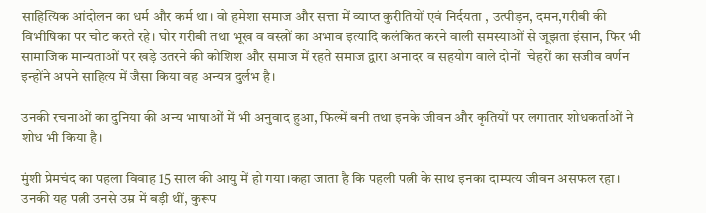साहित्यिक आंदोलन का धर्म और कर्म था। वो हमेशा समाज और सत्ता में व्याप्त कुरीतियों एवं निर्दयता , उत्पीड़न, दमन,गरीबी की विभीषिका पर चोट करते रहे। घोर गरीबी तथा भूख व वस्त्रों का अभाव इत्यादि कलंकित करने वाली समस्याओं से जूझता इंसान, फिर भी सामाजिक मान्यताओं पर खड़े उतरने की कोशिश और समाज में रहते समाज द्वारा अनादर व सहयोग वाले दोनों  चेहरों का सजीव वर्णन इन्होंने अपने साहित्य में जैसा किया वह अन्यत्र दुर्लभ है।

उनकी रचनाओं का दुनिया की अन्य भाषाओं में भी अनुवाद हुआ, फिल्में बनी तथा इनके जीवन और कृतियों पर लगातार शोधकर्ताओं ने शोध भी किया है।

मुंशी प्रेमचंद का पहला विवाह 15 साल की आयु में हो गया।कहा जाता है कि पहली पत्नी के साथ इनका दाम्पत्य जीवन असफल रहा। उनकी यह पत्नी उनसे उम्र में बड़ी थीं, कुरूप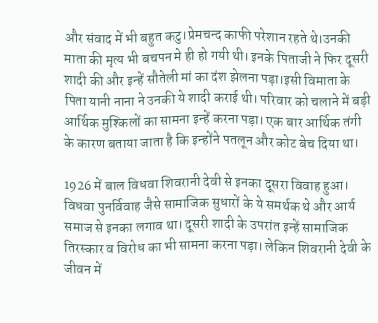और संवाद में भी बहुत कटु।प्रेमचन्द काफी परेशान रहते थे।उनकी माता की मृत्य भी बचपन मे ही हो गयी थी। इनके पिताजी ने फिर दूसरी शादी की और इन्हें सौतेली मां का दंश झेलना पड़ा।इसी विमाता के पिता यानी नाना ने उनकी ये शादी कराई थी। परिवार को चलाने में बड़ी आर्थिक मुश्किलों का सामना इन्हें करना पड़ा। एक बार आर्थिक तंगी के कारण बताया जाता है कि इन्होंने पतलून और कोट बेच दिया था।

1926 में बाल विधवा शिवरानी देवी से इनका दूसरा विवाह हुआ। विधवा पुनर्विवाह जैसे सामाजिक सुधारों के ये समर्थक थे और आर्य समाज से इनका लगाव था। दूसरी शादी के उपरांत इन्हें सामाजिक तिरस्कार व विरोध का भी सामना करना पड़ा। लेकिन शिवरानी देवी के जीवन में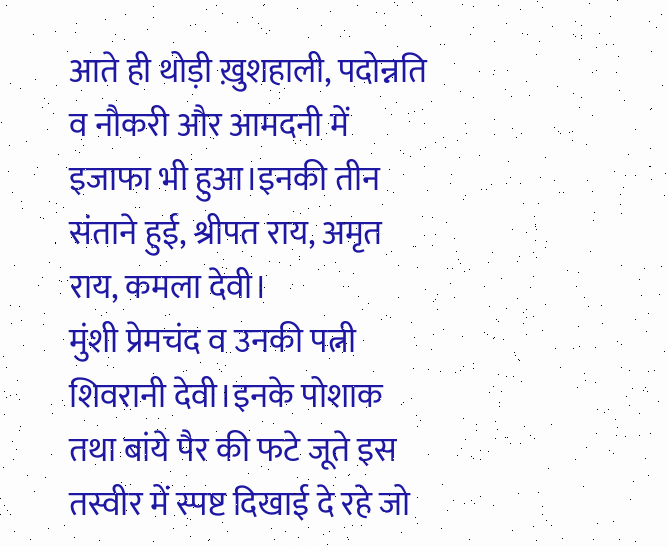आते ही थोड़ी ख़ुशहाली, पदोन्नति व नौकरी और आमदनी में इजाफा भी हुआ।इनकी तीन संताने हुई, श्रीपत राय, अमृत राय, कमला देवी।
मुंशी प्रेमचंद व उनकी पत्नी शिवरानी देवी।इनके पोशाक तथा बांये पैर की फटे जूते इस तस्वीर में स्पष्ट दिखाई दे रहे जो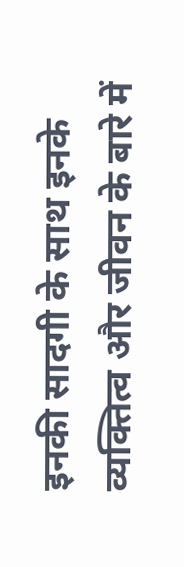इनकी सादगी के साथ इनके व्यक्तित्व और जीवन के बारे में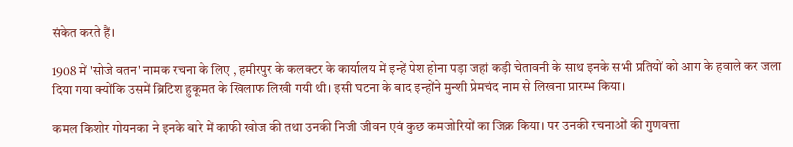संकेत करते हैं।

1908 में 'सोजे वतन' नामक रचना के लिए , हमीरपुर के कलक्टर के कार्यालय में इन्हें पेश होना पड़ा जहां कड़ी चेतावनी के साथ इनके सभी प्रतियों को आग के हवाले कर जला दिया गया क्योंकि उसमें ब्रिटिश हुकूमत के खिलाफ लिखी गयी थी। इसी घटना के बाद इन्होंने मुन्शी प्रेमचंद नाम से लिखना प्रारम्भ किया।

कमल किशोर गोयनका ने इनके बारे में काफी खोज की तथा उनकी निजी जीवन एवं कुछ कमजोरियों का जिक्र किया। पर उनकी रचनाओं की गुणवत्ता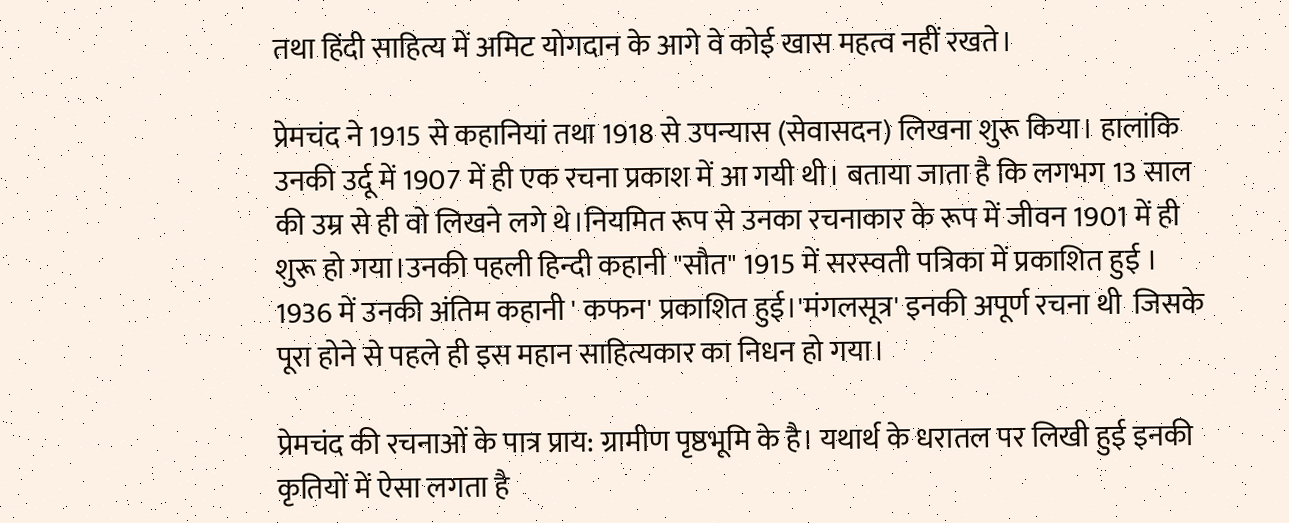तथा हिंदी साहित्य में अमिट योगदान के आगे वे कोई खास महत्व नहीं रखते।

प्रेमचंद ने 1915 से कहानियां तथा 1918 से उपन्यास (सेवासदन) लिखना शुरू किया। हालांकि उनकी उर्दू में 1907 में ही एक रचना प्रकाश में आ गयी थी। बताया जाता है कि लगभग 13 साल की उम्र से ही वो लिखने लगे थे।नियमित रूप से उनका रचनाकार के रूप में जीवन 1901 में ही शुरू हो गया।उनकी पहली हिन्दी कहानी "सौत" 1915 में सरस्वती पत्रिका में प्रकाशित हुई । 1936 में उनकी अंतिम कहानी ' कफन' प्रकाशित हुई।'मंगलसूत्र' इनकी अपूर्ण रचना थी  जिसके पूरा होने से पहले ही इस महान साहित्यकार का निधन हो गया।

प्रेमचंद की रचनाओं के पात्र प्राय: ग्रामीण पृष्ठभूमि के है। यथार्थ के धरातल पर लिखी हुई इनकी कृतियों में ऐसा लगता है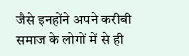जैसे इनहोंने अपने करीबी समाज के लोगों में से ही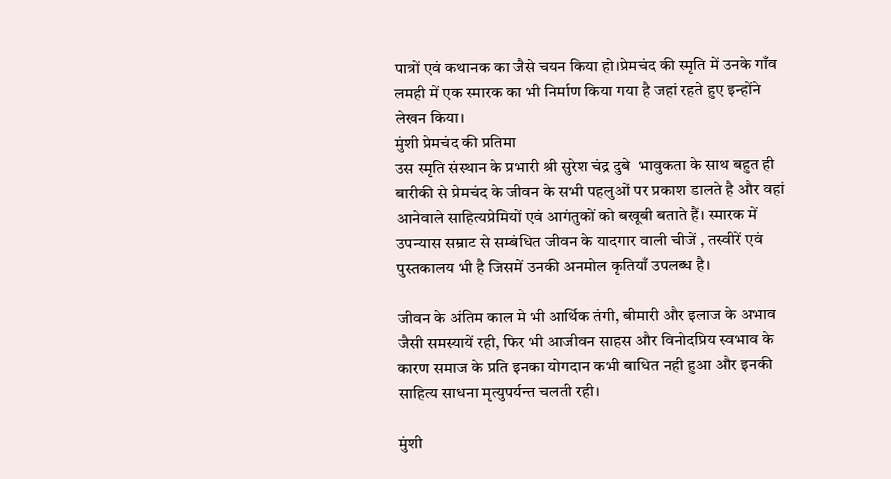पात्रों एवं कथानक का जैसे चयन किया हो।प्रेमचंद की स्मृति में उनके गाँव लमही में एक स्मारक का भी निर्माण किया गया है जहां रहते हुए इन्होंने लेखन किया।
मुंशी प्रेमचंद की प्रतिमा
उस स्मृति संस्थान के प्रभारी श्री सुरेश चंद्र दुबे  भावुकता के साथ बहुत ही
बारीकी से प्रेमचंद के जीवन के सभी पहलुओं पर प्रकाश डालते है और वहां आनेवाले साहित्यप्रेमियों एवं आगंतुकों को बखूबी बताते हैं। स्मारक में उपन्यास सम्राट से सम्बंधित जीवन के यादगार वाली चीजें , तस्वीरें एवं पुस्तकालय भी है जिसमें उनकी अनमोल कृतियाँ उपलब्ध है।

जीवन के अंतिम काल मे भी आर्थिक तंगी, बीमारी और इलाज के अभाव जैसी समस्यायें रही, फिर भी आजीवन साहस और विनोदप्रिय स्वभाव के कारण समाज के प्रति इनका योगदान कभी बाधित नही हुआ और इनकी साहित्य साधना मृत्युपर्यन्त चलती रही।

मुंशी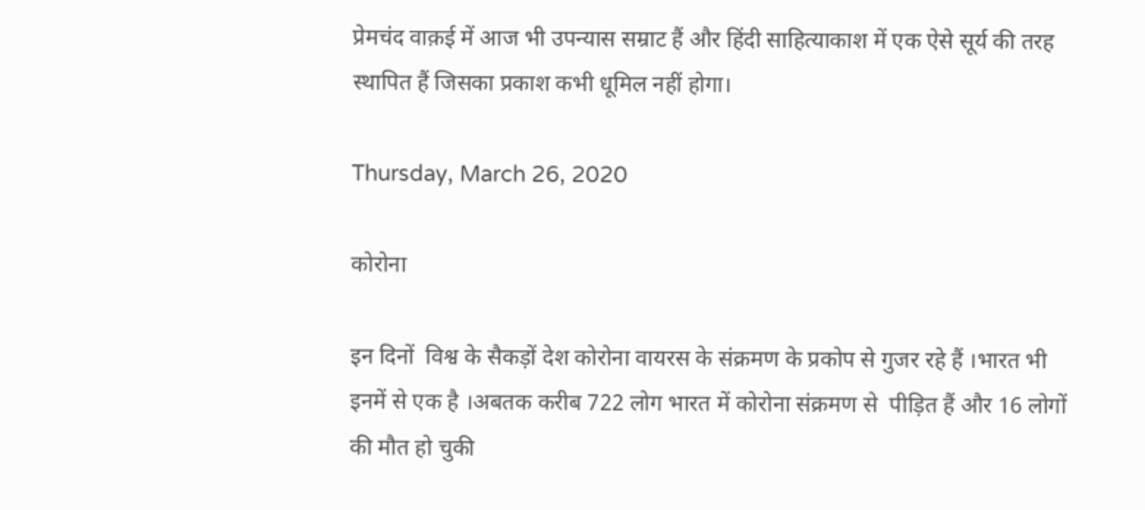प्रेमचंद वाक़ई में आज भी उपन्यास सम्राट हैं और हिंदी साहित्याकाश में एक ऐसे सूर्य की तरह स्थापित हैं जिसका प्रकाश कभी धूमिल नहीं होगा।

Thursday, March 26, 2020

कोरोना

इन दिनों  विश्व के सैकड़ों देश कोरोना वायरस के संक्रमण के प्रकोप से गुजर रहे हैं ।भारत भी इनमें से एक है ।अबतक करीब 722 लोग भारत में कोरोना संक्रमण से  पीड़ित हैं और 16 लोगों की मौत हो चुकी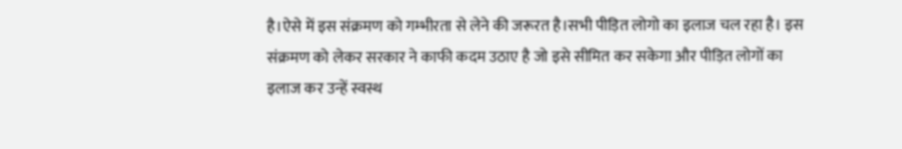है।ऐसे में इस संक्रमण को गम्भीरता से लेने की जरूरत है।सभी पीड़ित लोगो का इलाज चल रहा है। इस संक्रमण को लेकर सरकार ने काफी कदम उठाए है जो इसे सीमित कर सकेगा और पीड़ित लोगों का इलाज कर उन्हें स्वस्थ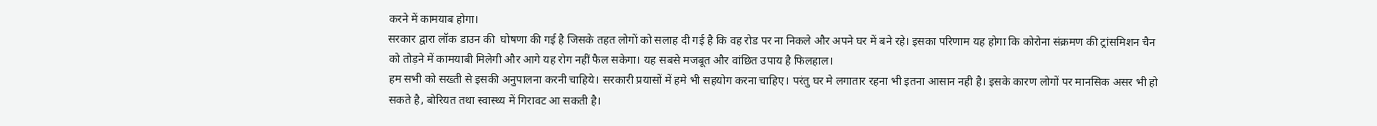करने में कामयाब होगा।
सरकार द्वारा लॉक डाउन की  घोषणा की गई है जिसके तहत लोगों को सलाह दी गई है कि वह रोड पर ना निकले और अपने घर में बने रहे। इसका परिणाम यह होगा कि कोरोना संक्रमण की ट्रांसमिशन चैन को तोड़ने में कामयाबी मिलेगी और आगे यह रोग नहीं फैल सकेगा। यह सबसे मजबूत और वांछित उपाय है फिलहाल।
हम सभी को सख्ती से इसकी अनुपालना करनी चाहिये। सरकारी प्रयासों में हमे भी सहयोग करना चाहिए। परंतु घर मे लगातार रहना भी इतना आसान नही है। इसके कारण लोगों पर मानसिक असर भी हो सकते है, बोरियत तथा स्वास्थ्य में गिरावट आ सकती है।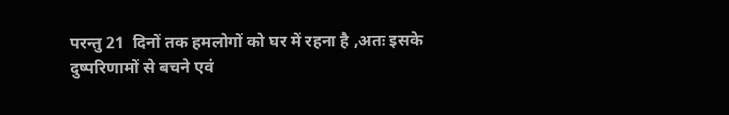परन्तु 21  दिनों तक हमलोगों को घर में रहना है ,अतः इसके दुष्परिणामों से बचने एवं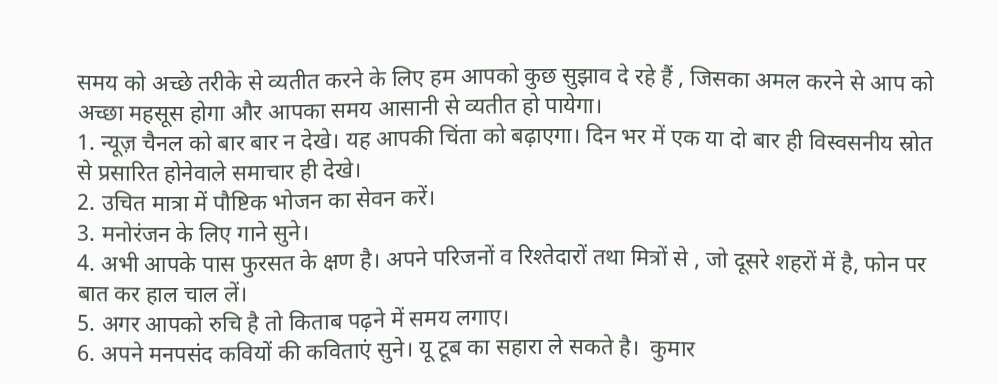समय को अच्छे तरीके से व्यतीत करने के लिए हम आपको कुछ सुझाव दे रहे हैं , जिसका अमल करने से आप को अच्छा महसूस होगा और आपका समय आसानी से व्यतीत हो पायेगा।
1. न्यूज़ चैनल को बार बार न देखे। यह आपकी चिंता को बढ़ाएगा। दिन भर में एक या दो बार ही विस्वसनीय स्रोत से प्रसारित होनेवाले समाचार ही देखे।
2. उचित मात्रा में पौष्टिक भोजन का सेवन करें।
3. मनोरंजन के लिए गाने सुने।
4. अभी आपके पास फुरसत के क्षण है। अपने परिजनों व रिश्तेदारों तथा मित्रों से , जो दूसरे शहरों में है, फोन पर बात कर हाल चाल लें।
5. अगर आपको रुचि है तो किताब पढ़ने में समय लगाए।
6. अपने मनपसंद कवियों की कविताएं सुने। यू टूब का सहारा ले सकते है।  कुमार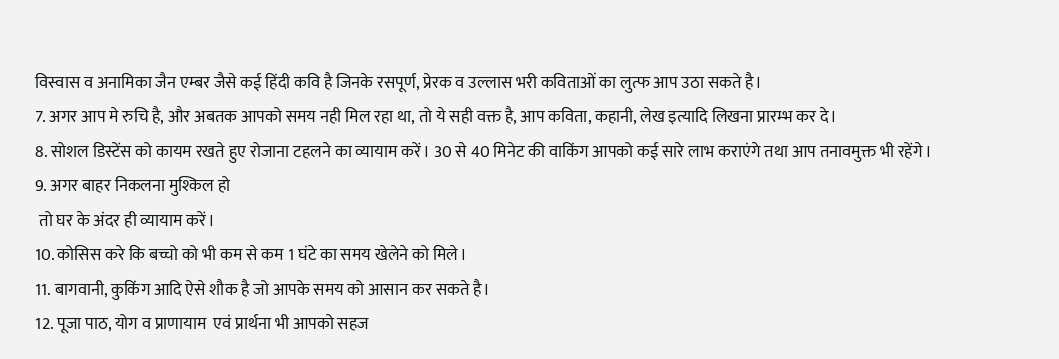विस्वास व अनामिका जैन एम्बर जैसे कई हिंदी कवि है जिनके रसपूर्ण, प्रेरक व उल्लास भरी कविताओं का लुत्फ आप उठा सकते है।
7. अगर आप मे रुचि है, और अबतक आपको समय नही मिल रहा था, तो ये सही वक्त है, आप कविता, कहानी, लेख इत्यादि लिखना प्रारम्भ कर दे।
8. सोशल डिस्टेंस को कायम रखते हुए रोजाना टहलने का व्यायाम करें। 30 से 40 मिनेट की वाकिंग आपको कई सारे लाभ कराएंगे तथा आप तनावमुक्त भी रहेंगे।
9. अगर बाहर निकलना मुश्किल हो
 तो घर के अंदर ही व्यायाम करें।
10. कोसिस करे कि बच्चो को भी कम से कम 1 घंटे का समय खेलेने को मिले।
11. बागवानी, कुकिंग आदि ऐसे शौक है जो आपके समय को आसान कर सकते है।
12. पूजा पाठ, योग व प्राणायाम  एवं प्रार्थना भी आपको सहज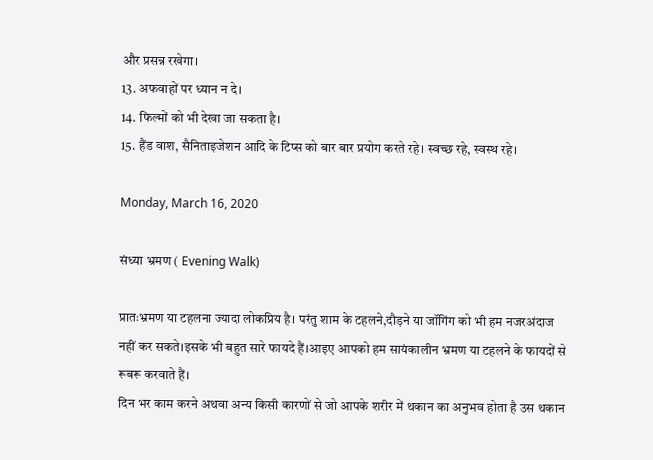और प्रसन्न रखेगा।
13. अफवाहों पर ध्यान न दे।
14. फिल्मों को भी देखा जा सकता है।
15. हैंड वाश, सैनिताइजेशन आदि के टिप्स को बार बार प्रयोग करते रहे। स्वच्छ रहे, स्वस्थ रहे।

Monday, March 16, 2020

संध्या भ्रमण ( Evening Walk)

प्रातःभ्रमण या टहलना ज्यादा लोकप्रिय है। परंतु शाम के टहलने,दौड़ने या जॉगिंग को भी हम नजरअंदाज नहीं कर सकते।इसके भी बहुत सारे फायदे हैं।आइए आपको हम सायंकालीन भ्रमण या टहलने के फायदों से रूबरू करवाते हैं।
दिन भर काम करने अथवा अन्य किसी कारणों से जो आपके शरीर में थकान का अनुभव होता है उस थकान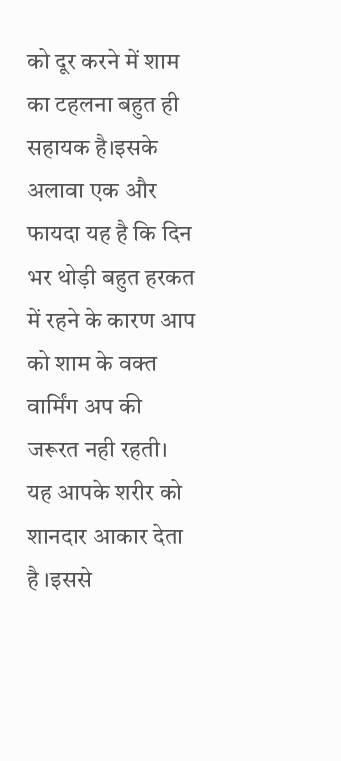को दूर करने में शाम का टहलना बहुत ही सहायक है।इसके अलावा एक और फायदा यह है कि दिन भर थोड़ी बहुत हरकत में रहने के कारण आप को शाम के वक्त वार्मिंग अप की जरूरत नही रहती।
यह आपके शरीर को शानदार आकार देता है ।इससे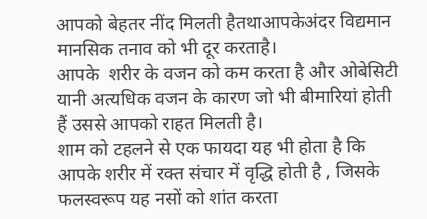आपको बेहतर नींद मिलती हैतथाआपकेअंदर विद्यमान मानसिक तनाव को भी दूर करताहै।
आपके  शरीर के वजन को कम करता है और ओबेसिटी यानी अत्यधिक वजन के कारण जो भी बीमारियां होती हैं उससे आपको राहत मिलती है।
शाम को टहलने से एक फायदा यह भी होता है कि आपके शरीर में रक्त संचार में वृद्धि होती है , जिसके फलस्वरूप यह नसों को शांत करता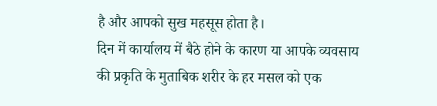है और आपको सुख महसूस होता है।
दिन में कार्यालय में बैठे होने के कारण या आपके व्यवसाय की प्रकृति के मुताबिक शरीर के हर मसल को एक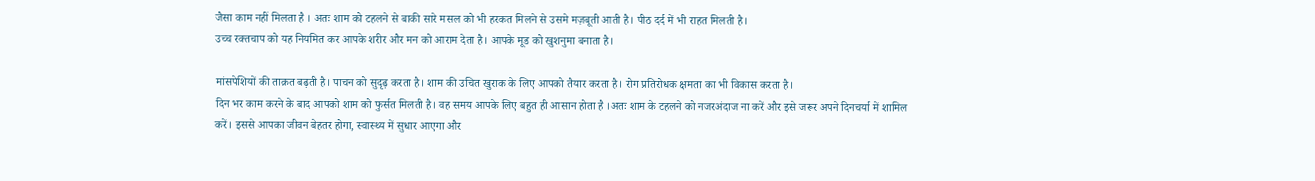जैसा काम नहीं मिलता है । अतः शाम को टहलने से बाकी सारे मसल को भी हरकत मिलने से उसमे मज़बूती आती है। पीठ दर्द में भी राहत मिलती है।
उच्च रक्तचाप को यह नियमित कर आपके शरीर और मन को आराम देता है। आपके मूड को खुशनुमा बनाता है।

मांसपेशियों की ताक़त बढ़ती है। पाचन को सुदृढ़ करता है। शाम की उचित खुराक के लिए आपको तैयार करता है। रोग प्रतिरोधक क्षमता का भी विकास करता है।
दिन भर काम करने के बाद आपको शाम को फुर्सत मिलती है। वह समय आपके लिए बहुत ही आसान होता है ।अतः शाम के टहलने को नजरअंदाज ना करें और इसे जरूर अपने दिनचर्या में शामिल करें। इससे आपका जीवन बेहतर होगा, स्वास्थ्य में सुधार आएगा और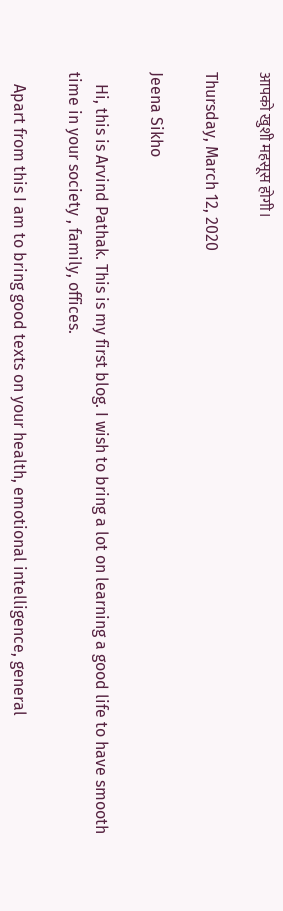आपको खुशी महसूस होगी।

Thursday, March 12, 2020

Jeena Sikho

   Hi, this is Arvind Pathak. This is my first blog. I wish to bring a lot on learning a good life to have smooth time in your society , family, offices.

   Apart from this I am to bring good texts on your health, emotional intelligence, general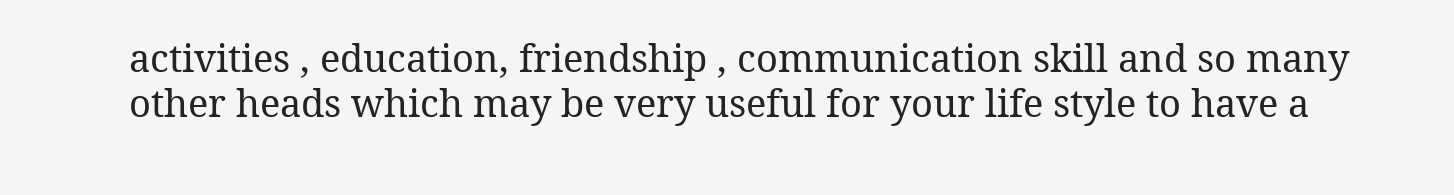activities , education, friendship , communication skill and so many other heads which may be very useful for your life style to have a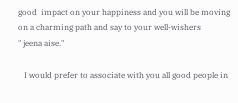good  impact on your happiness and you will be moving on a charming path and say to your well-wishers
" jeena aise."

   I would prefer to associate with you all good people in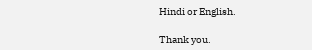Hindi or English.

Thank you.